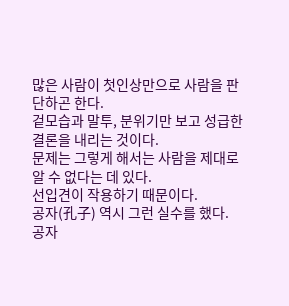많은 사람이 첫인상만으로 사람을 판단하곤 한다.
겉모습과 말투, 분위기만 보고 성급한 결론을 내리는 것이다.
문제는 그렇게 해서는 사람을 제대로 알 수 없다는 데 있다.
선입견이 작용하기 때문이다.
공자(孔子) 역시 그런 실수를 했다.
공자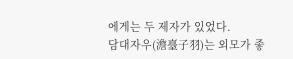에게는 두 제자가 있었다.
담대자우(澹臺子羽)는 외모가 좋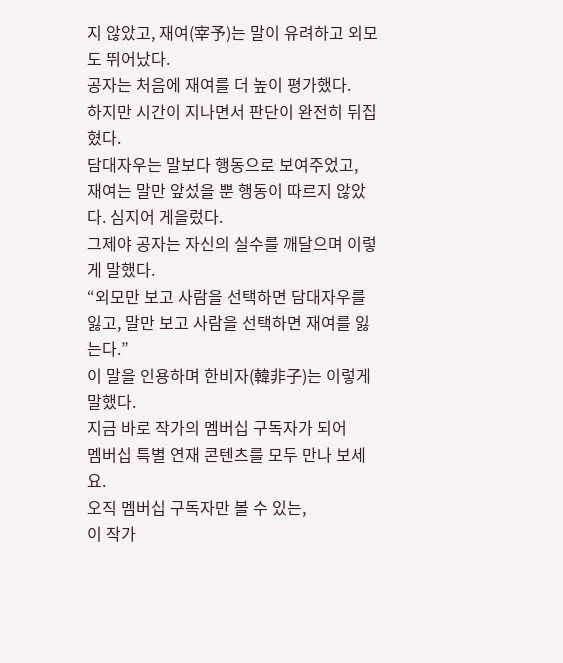지 않았고, 재여(宰予)는 말이 유려하고 외모도 뛰어났다.
공자는 처음에 재여를 더 높이 평가했다.
하지만 시간이 지나면서 판단이 완전히 뒤집혔다.
담대자우는 말보다 행동으로 보여주었고,
재여는 말만 앞섰을 뿐 행동이 따르지 않았다. 심지어 게을렀다.
그제야 공자는 자신의 실수를 깨달으며 이렇게 말했다.
“외모만 보고 사람을 선택하면 담대자우를 잃고, 말만 보고 사람을 선택하면 재여를 잃는다.”
이 말을 인용하며 한비자(韓非子)는 이렇게 말했다.
지금 바로 작가의 멤버십 구독자가 되어
멤버십 특별 연재 콘텐츠를 모두 만나 보세요.
오직 멤버십 구독자만 볼 수 있는,
이 작가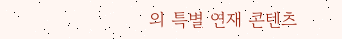의 특별 연재 콘텐츠